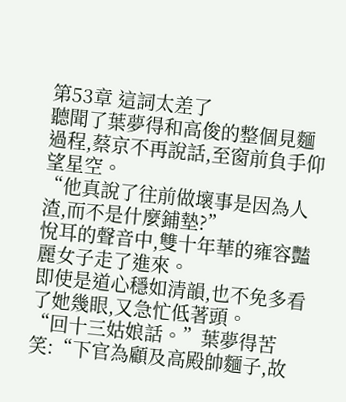第53章 這詞太差了
聽聞了葉夢得和高俊的整個見麵過程,蔡京不再說話,至窗前負手仰望星空。
“他真說了往前做壞事是因為人渣,而不是什麼鋪墊?”
悅耳的聲音中,雙十年華的雍容豔麗女子走了進來。
即使是道心穩如清韻,也不免多看了她幾眼,又急忙低著頭。
“回十三姑娘話。”葉夢得苦笑:“下官為顧及高殿帥麵子,故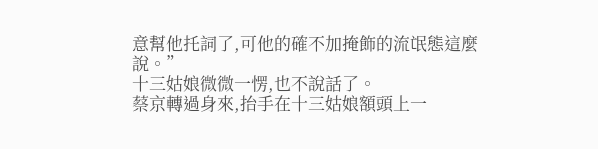意幫他托詞了,可他的確不加掩飾的流氓態這麼說。”
十三姑娘微微一愣,也不說話了。
蔡京轉過身來,抬手在十三姑娘額頭上一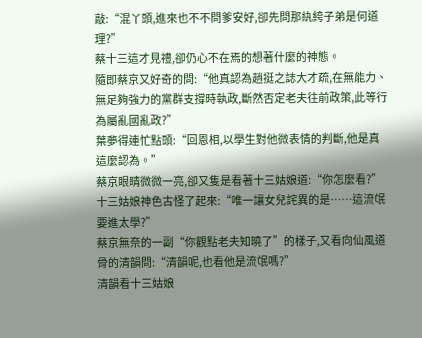敲:“混丫頭,進來也不不問爹安好,卻先問那紈絝子弟是何道理?”
蔡十三這才見禮,卻仍心不在焉的想著什麼的神態。
隨即蔡京又好奇的問:“他真認為趙挺之誌大才疏,在無能力、無足夠強力的黨群支撐時執政,斷然否定老夫往前政策,此等行為屬亂國亂政?”
葉夢得連忙點頭:“回恩相,以學生對他微表情的判斷,他是真這麼認為。”
蔡京眼睛微微一亮,卻又隻是看著十三姑娘道:“你怎麼看?”
十三姑娘神色古怪了起來:“唯一讓女兒詫異的是……這流氓要進太學?”
蔡京無奈的一副“你觀點老夫知曉了”的樣子,又看向仙風道骨的清韻問:“清韻呢,也看他是流氓嗎?”
清韻看十三姑娘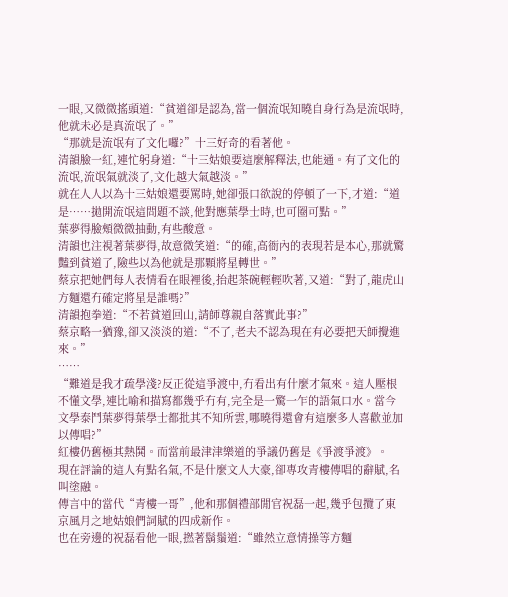一眼,又微微搖頭道:“貧道卻是認為,當一個流氓知曉自身行為是流氓時,他就未必是真流氓了。”
“那就是流氓有了文化囉?”十三好奇的看著他。
清韻臉一紅,連忙躬身道:“十三姑娘要這麼解釋法,也能通。有了文化的流氓,流氓氣就淡了,文化越大氣越淡。”
就在人人以為十三姑娘還要罵時,她卻張口欲說的停頓了一下,才道:“道是……拋開流氓這問題不談,他對應葉學士時,也可圈可點。”
葉夢得臉頰微微抽動,有些酸意。
清韻也注視著葉夢得,故意微笑道:“的確,高衙內的表現若是本心,那就驚豔到貧道了,險些以為他就是那顆將星轉世。”
蔡京把她們每人表情看在眼裡後,抬起茶碗輕輕吹著,又道:“對了,龍虎山方麵還冇確定將星是誰嗎?”
清韻抱拳道:“不若貧道回山,請師尊親自落實此事?”
蔡京略一猶豫,卻又淡淡的道:“不了,老夫不認為現在有必要把天師攪進來。”
……
“難道是我才疏學淺?反正從這爭渡中,冇看出有什麼才氣來。這人壓根不懂文學,連比喻和描寫都幾乎冇有,完全是一驚一乍的語氣口水。當今文學泰鬥葉夢得葉學士都批其不知所雲,哪曉得還會有這麼多人喜歡並加以傳唱?”
紅樓仍舊極其熱鬨。而當前最津津樂道的爭議仍舊是《爭渡爭渡》。
現在評論的這人有點名氣,不是什麼文人大豪,卻專攻青樓傳唱的辭賦,名叫塗融。
傳言中的當代“青樓一哥”,他和那個禮部閒官祝磊一起,幾乎包攬了東京風月之地姑娘們詞賦的四成新作。
也在旁邊的祝磊看他一眼,撚著鬍鬚道:“雖然立意情操等方麵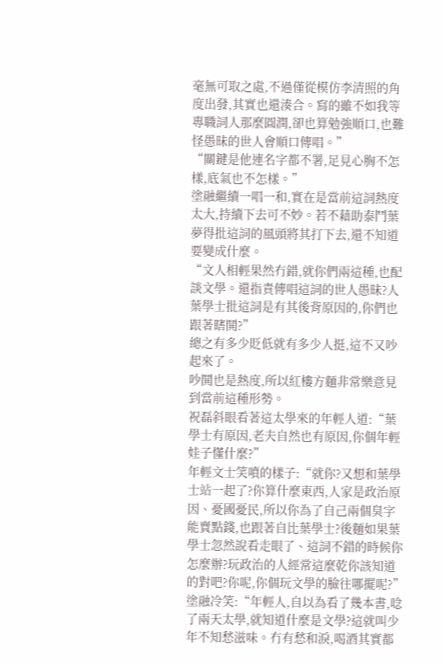毫無可取之處,不過僅從模仿李清照的角度出發,其實也還湊合。寫的雖不如我等專職詞人那麼圓潤,卻也算勉強順口,也難怪愚昧的世人會順口傳唱。”
“關鍵是他連名字都不署,足見心胸不怎樣,底氣也不怎樣。”
塗融繼續一唱一和,實在是當前這詞熱度太大,持續下去可不妙。若不藉助泰鬥葉夢得批這詞的風頭將其打下去,還不知道要變成什麼。
“文人相輕果然冇錯,就你們兩這種,也配談文學。還指責傳唱這詞的世人愚昧?人葉學士批這詞是有其後背原因的,你們也跟著瞎鬨?”
總之有多少貶低就有多少人挺,這不又吵起來了。
吵鬨也是熱度,所以紅樓方麵非常樂意見到當前這種形勢。
祝磊斜眼看著這太學來的年輕人道:“葉學士有原因,老夫自然也有原因,你個年輕娃子懂什麼?”
年輕文士笑噴的樣子:“就你?又想和葉學士站一起了?你算什麼東西,人家是政治原因、憂國憂民,所以你為了自己兩個臭字能賣點錢,也跟著自比葉學士?後麵如果葉學士忽然說看走眼了、這詞不錯的時候你怎麼辦?玩政治的人經常這麼乾你該知道的對吧?你呢,你個玩文學的臉往哪擺呢?”
塗融冷笑:“年輕人,自以為看了幾本書,唸了兩天太學,就知道什麼是文學?這就叫少年不知愁滋味。冇有愁和淚,喝酒其實都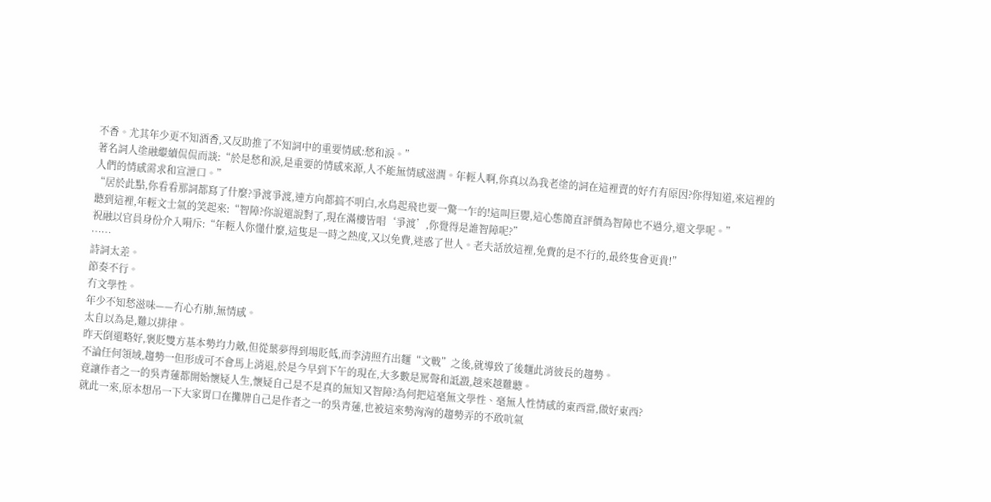不香。尤其年少更不知酒香,又反助推了不知詞中的重要情感:愁和淚。”
著名詞人塗融繼續侃侃而談:“於是愁和淚,是重要的情感來源,人不能無情感滋潤。年輕人啊,你真以為我老塗的詞在這裡賣的好冇有原因?你得知道,來這裡的人們的情感需求和宣泄口。”
“居於此點,你看看那詞都寫了什麼?爭渡爭渡,連方向都搞不明白,水鳥起飛也要一驚一乍的!這叫巨嬰,這心態簡直評價為智障也不過分,還文學呢。”
聽到這裡,年輕文士氣的笑起來:“智障?你說還說對了,現在滿樓皆唱‘爭渡’,你覺得是誰智障呢?”
祝融以官員身份介入嗬斥:“年輕人你懂什麼,這隻是一時之熱度,又以免費,迷惑了世人。老夫話放這裡,免費的是不行的,最終隻會更貴!”
……
詩詞太差。
節奏不行。
冇文學性。
年少不知愁滋味——冇心冇肺,無情感。
太自以為是,難以排律。
昨天倒還略好,褒貶雙方基本勢均力敵,但從葉夢得到場貶低,而李清照冇出麵“文戰”之後,就導致了後麵此消彼長的趨勢。
不論任何領域,趨勢一但形成可不會馬上消退,於是今早到下午的現在,大多數是罵聲和詆譭,越來越難聽。
竟讓作者之一的吳青蓮都開始懷疑人生,懷疑自己是不是真的無知又智障?為何把這毫無文學性、毫無人性情感的東西當,做好東西?
就此一來,原本想吊一下大家胃口在攤牌自己是作者之一的吳青蓮,也被這來勢洶洶的趨勢弄的不敢吭氣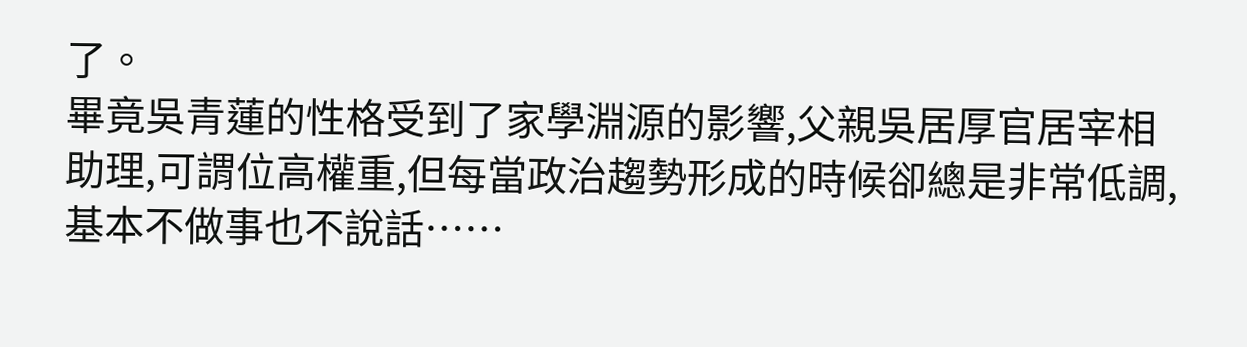了。
畢竟吳青蓮的性格受到了家學淵源的影響,父親吳居厚官居宰相助理,可謂位高權重,但每當政治趨勢形成的時候卻總是非常低調,基本不做事也不說話……